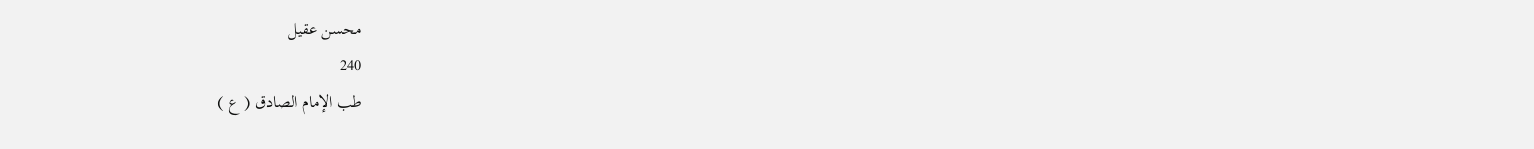محسن عقيل
240
طب الإمام الصادق ( ع )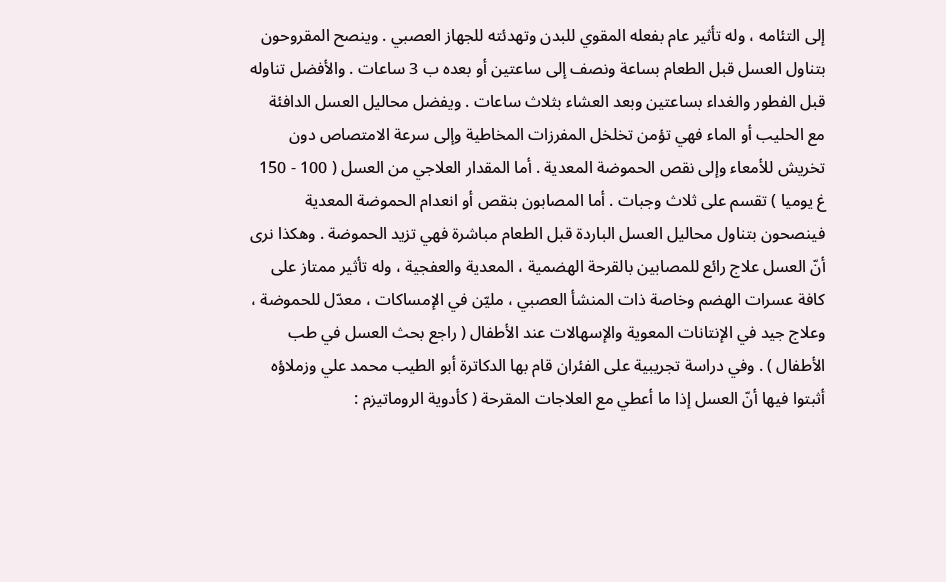إلى التئامه ، وله تأثير عام بفعله المقوي للبدن وتهدئته للجهاز العصبي . وينصح المقروحون بتناول العسل قبل الطعام بساعة ونصف إلى ساعتين أو بعده ب 3 ساعات . والأفضل تناوله قبل الفطور والغداء بساعتين وبعد العشاء بثلاث ساعات . ويفضل محاليل العسل الدافئة مع الحليب أو الماء فهي تؤمن تخلخل المفرزات المخاطية وإلى سرعة الامتصاص دون تخريش للأمعاء وإلى نقص الحموضة المعدية . أما المقدار العلاجي من العسل ( 100 - 150 غ يوميا ) تقسم على ثلاث وجبات . أما المصابون بنقص أو انعدام الحموضة المعدية فينصحون بتناول محاليل العسل الباردة قبل الطعام مباشرة فهي تزيد الحموضة . وهكذا نرى أنّ العسل علاج رائع للمصابين بالقرحة الهضمية ، المعدية والعفجية ، وله تأثير ممتاز على كافة عسرات الهضم وخاصة ذات المنشأ العصبي ، مليّن في الإمساكات ، معدّل للحموضة ، وعلاج جيد في الإنتانات المعوية والإسهالات عند الأطفال ( راجع بحث العسل في طب الأطفال ) . وفي دراسة تجريبية على الفئران قام بها الدكاترة أبو الطيب محمد علي وزملاؤه أثبتوا فيها أنّ العسل إذا ما أعطي مع العلاجات المقرحة ( كأدوية الروماتيزم :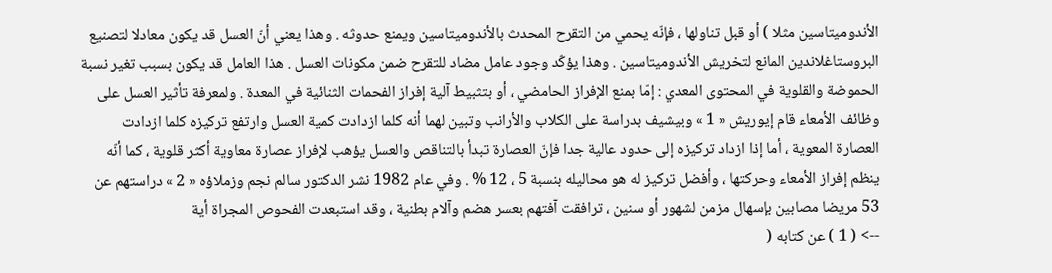الأندوميتاسين مثلا ) أو قبل تناولها ، فإنّه يحمي من التقرح المحدث بالأندوميتاسين ويمنع حدوثه . وهذا يعني أنّ العسل قد يكون معادلا لتصنيع البروستاغلاندين المانع لتخريش الأندوميتاسين . وهذا يؤكّد وجود عامل مضاد للتقرح ضمن مكونات العسل . هذا العامل قد يكون بسبب تغير نسبة الحموضة والقلوية في المحتوى المعدي : إمّا بمنع الإفراز الحامضي ، أو بتثبيط آلية إفراز الفحمات الثنائية في المعدة . ولمعرفة تأثير العسل على وظائف الأمعاء قام إيوريش « 1 » وبيشيف بدراسة على الكلاب والأرانب وتبين لهما أنه كلما ازدادت كمية العسل وارتفع تركيزه كلما ازدادت العصارة المعوية ، أما إذا ازداد تركيزه إلى حدود عالية جدا فإنّ العصارة تبدأ بالتناقص والعسل يؤهب لإفراز عصارة معاوية أكثر قلوية ، كما أنّه ينظم إفراز الأمعاء وحركتها ، وأفضل تركيز له هو محاليله بنسبة 5 ، 12 % . وفي عام 1982 نشر الدكتور سالم نجم وزملاؤه « 2 » دراستهم عن 53 مريضا مصابين بإسهال مزمن لشهور أو سنين ، ترافقت آفتهم بعسر هضم وآلام بطنية ، وقد استبعدت الفحوص المجراة أية
--> ( 1 ) عن كتابه (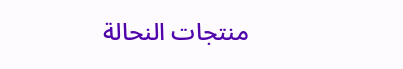منتجات النحالة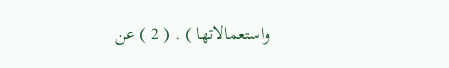واستعمالاتها ) . ( 2 ) عن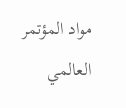مواد المؤتمر العالمي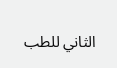الثاني للطب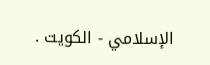الإسلامي - الكويت .